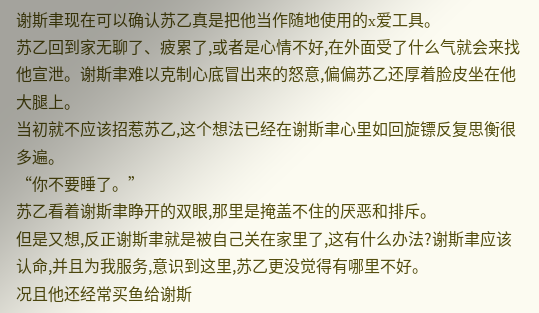谢斯聿现在可以确认苏乙真是把他当作随地使用的x爱工具。
苏乙回到家无聊了、疲累了,或者是心情不好,在外面受了什么气就会来找他宣泄。谢斯聿难以克制心底冒出来的怒意,偏偏苏乙还厚着脸皮坐在他大腿上。
当初就不应该招惹苏乙,这个想法已经在谢斯聿心里如回旋镖反复思衡很多遍。
“你不要睡了。”
苏乙看着谢斯聿睁开的双眼,那里是掩盖不住的厌恶和排斥。
但是又想,反正谢斯聿就是被自己关在家里了,这有什么办法?谢斯聿应该认命,并且为我服务,意识到这里,苏乙更没觉得有哪里不好。
况且他还经常买鱼给谢斯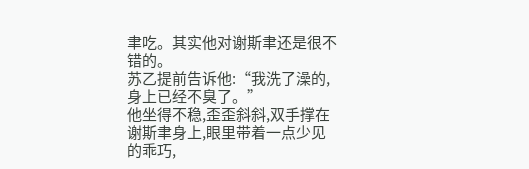聿吃。其实他对谢斯聿还是很不错的。
苏乙提前告诉他:“我洗了澡的,身上已经不臭了。”
他坐得不稳,歪歪斜斜,双手撑在谢斯聿身上,眼里带着一点少见的乖巧,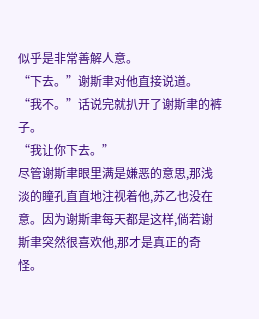似乎是非常善解人意。
“下去。”谢斯聿对他直接说道。
“我不。”话说完就扒开了谢斯聿的裤子。
“我让你下去。”
尽管谢斯聿眼里满是嫌恶的意思,那浅淡的瞳孔直直地注视着他,苏乙也没在意。因为谢斯聿每天都是这样,倘若谢斯聿突然很喜欢他,那才是真正的奇怪。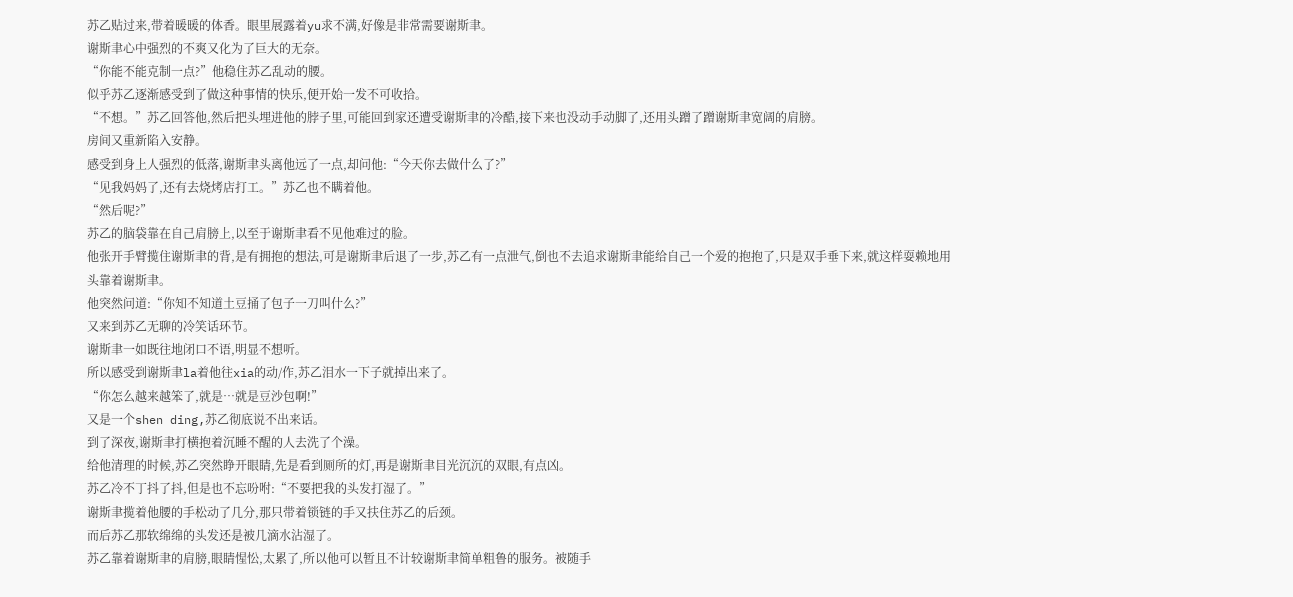苏乙贴过来,带着暖暖的体香。眼里展露着yu求不满,好像是非常需要谢斯聿。
谢斯聿心中强烈的不爽又化为了巨大的无奈。
“你能不能克制一点?”他稳住苏乙乱动的腰。
似乎苏乙逐渐感受到了做这种事情的快乐,便开始一发不可收拾。
“不想。”苏乙回答他,然后把头埋进他的脖子里,可能回到家还遭受谢斯聿的冷酷,接下来也没动手动脚了,还用头蹭了蹭谢斯聿宽阔的肩膀。
房间又重新陷入安静。
感受到身上人强烈的低落,谢斯聿头离他远了一点,却问他:“今天你去做什么了?”
“见我妈妈了,还有去烧烤店打工。”苏乙也不瞒着他。
“然后呢?”
苏乙的脑袋靠在自己肩膀上,以至于谢斯聿看不见他难过的脸。
他张开手臂揽住谢斯聿的背,是有拥抱的想法,可是谢斯聿后退了一步,苏乙有一点泄气,倒也不去追求谢斯聿能给自己一个爱的抱抱了,只是双手垂下来,就这样耍赖地用头靠着谢斯聿。
他突然问道:“你知不知道土豆捅了包子一刀叫什么?”
又来到苏乙无聊的冷笑话环节。
谢斯聿一如既往地闭口不语,明显不想听。
所以感受到谢斯聿la着他往xia的动/作,苏乙泪水一下子就掉出来了。
“你怎么越来越笨了,就是…就是豆沙包啊!”
又是一个shen ding,苏乙彻底说不出来话。
到了深夜,谢斯聿打横抱着沉睡不醒的人去洗了个澡。
给他清理的时候,苏乙突然睁开眼睛,先是看到厕所的灯,再是谢斯聿目光沉沉的双眼,有点凶。
苏乙冷不丁抖了抖,但是也不忘吩咐:“不要把我的头发打湿了。”
谢斯聿揽着他腰的手松动了几分,那只带着锁链的手又扶住苏乙的后颈。
而后苏乙那软绵绵的头发还是被几滴水沾湿了。
苏乙靠着谢斯聿的肩膀,眼睛惺忪,太累了,所以他可以暂且不计较谢斯聿简单粗鲁的服务。被随手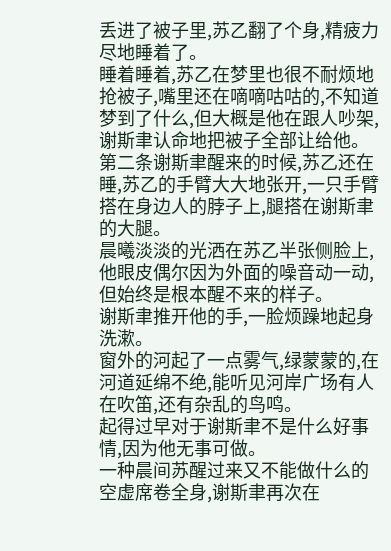丢进了被子里,苏乙翻了个身,精疲力尽地睡着了。
睡着睡着,苏乙在梦里也很不耐烦地抢被子,嘴里还在嘀嘀咕咕的,不知道梦到了什么,但大概是他在跟人吵架,谢斯聿认命地把被子全部让给他。
第二条谢斯聿醒来的时候,苏乙还在睡,苏乙的手臂大大地张开,一只手臂搭在身边人的脖子上,腿搭在谢斯聿的大腿。
晨曦淡淡的光洒在苏乙半张侧脸上,他眼皮偶尔因为外面的噪音动一动,但始终是根本醒不来的样子。
谢斯聿推开他的手,一脸烦躁地起身洗漱。
窗外的河起了一点雾气,绿蒙蒙的,在河道延绵不绝,能听见河岸广场有人在吹笛,还有杂乱的鸟鸣。
起得过早对于谢斯聿不是什么好事情,因为他无事可做。
一种晨间苏醒过来又不能做什么的空虚席卷全身,谢斯聿再次在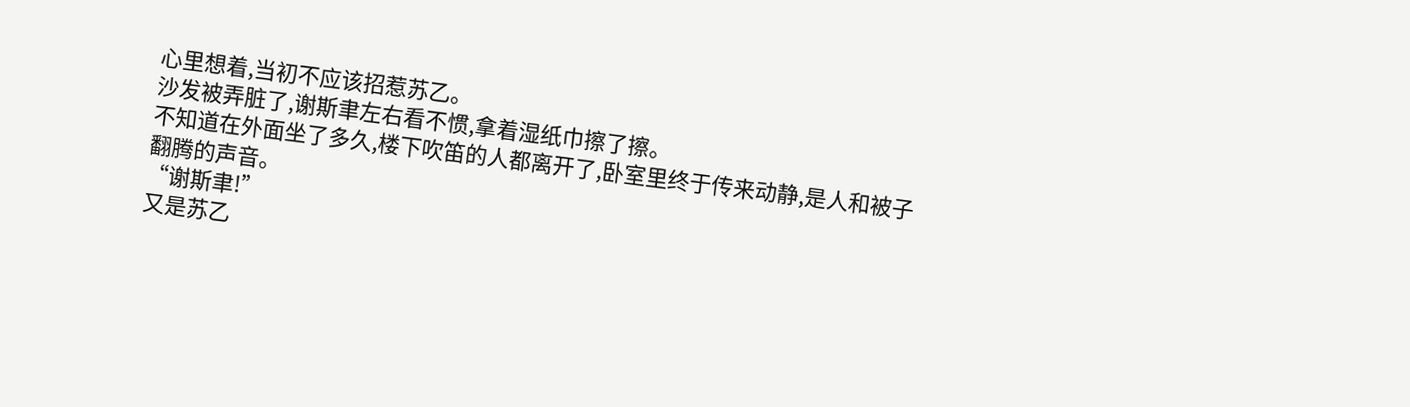心里想着,当初不应该招惹苏乙。
沙发被弄脏了,谢斯聿左右看不惯,拿着湿纸巾擦了擦。
不知道在外面坐了多久,楼下吹笛的人都离开了,卧室里终于传来动静,是人和被子翻腾的声音。
“谢斯聿!”
又是苏乙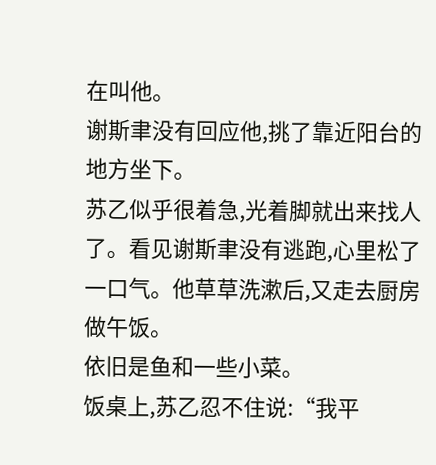在叫他。
谢斯聿没有回应他,挑了靠近阳台的地方坐下。
苏乙似乎很着急,光着脚就出来找人了。看见谢斯聿没有逃跑,心里松了一口气。他草草洗漱后,又走去厨房做午饭。
依旧是鱼和一些小菜。
饭桌上,苏乙忍不住说:“我平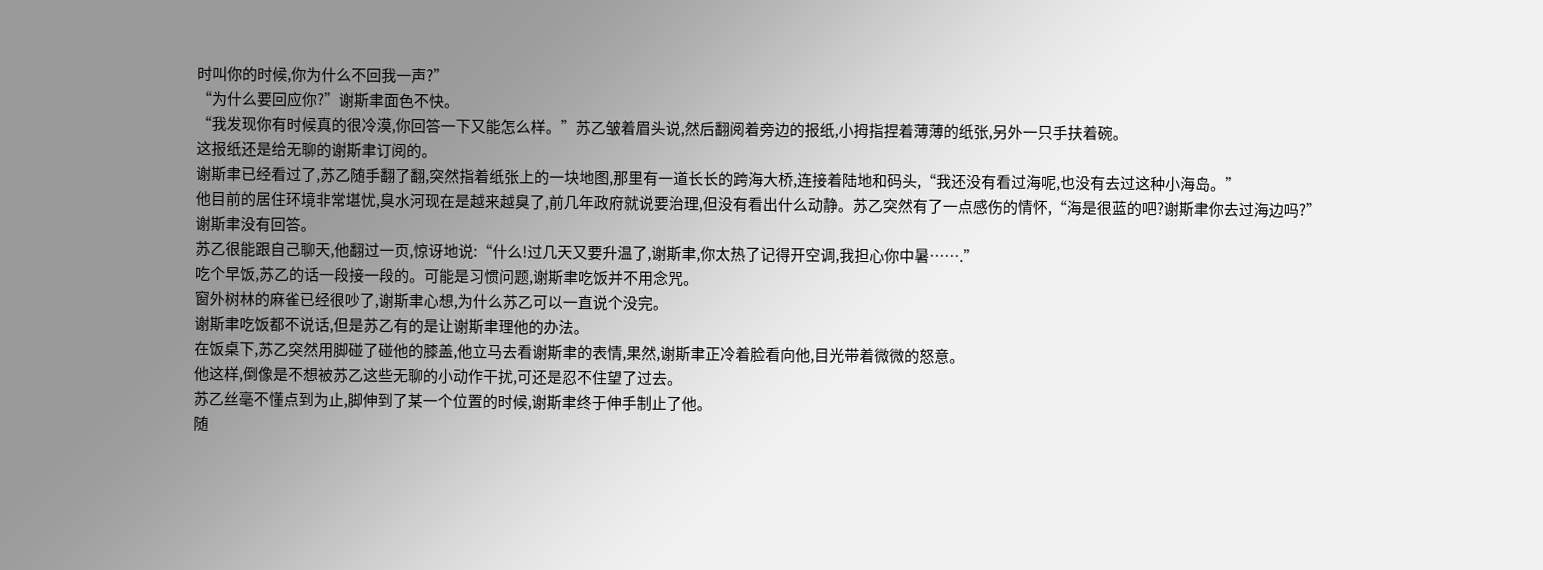时叫你的时候,你为什么不回我一声?”
“为什么要回应你?”谢斯聿面色不快。
“我发现你有时候真的很冷漠,你回答一下又能怎么样。”苏乙皱着眉头说,然后翻阅着旁边的报纸,小拇指捏着薄薄的纸张,另外一只手扶着碗。
这报纸还是给无聊的谢斯聿订阅的。
谢斯聿已经看过了,苏乙随手翻了翻,突然指着纸张上的一块地图,那里有一道长长的跨海大桥,连接着陆地和码头,“我还没有看过海呢,也没有去过这种小海岛。”
他目前的居住环境非常堪忧,臭水河现在是越来越臭了,前几年政府就说要治理,但没有看出什么动静。苏乙突然有了一点感伤的情怀,“海是很蓝的吧?谢斯聿你去过海边吗?”
谢斯聿没有回答。
苏乙很能跟自己聊天,他翻过一页,惊讶地说:“什么!过几天又要升温了,谢斯聿,你太热了记得开空调,我担心你中暑…….”
吃个早饭,苏乙的话一段接一段的。可能是习惯问题,谢斯聿吃饭并不用念咒。
窗外树林的麻雀已经很吵了,谢斯聿心想,为什么苏乙可以一直说个没完。
谢斯聿吃饭都不说话,但是苏乙有的是让谢斯聿理他的办法。
在饭桌下,苏乙突然用脚碰了碰他的膝盖,他立马去看谢斯聿的表情,果然,谢斯聿正冷着脸看向他,目光带着微微的怒意。
他这样,倒像是不想被苏乙这些无聊的小动作干扰,可还是忍不住望了过去。
苏乙丝毫不懂点到为止,脚伸到了某一个位置的时候,谢斯聿终于伸手制止了他。
随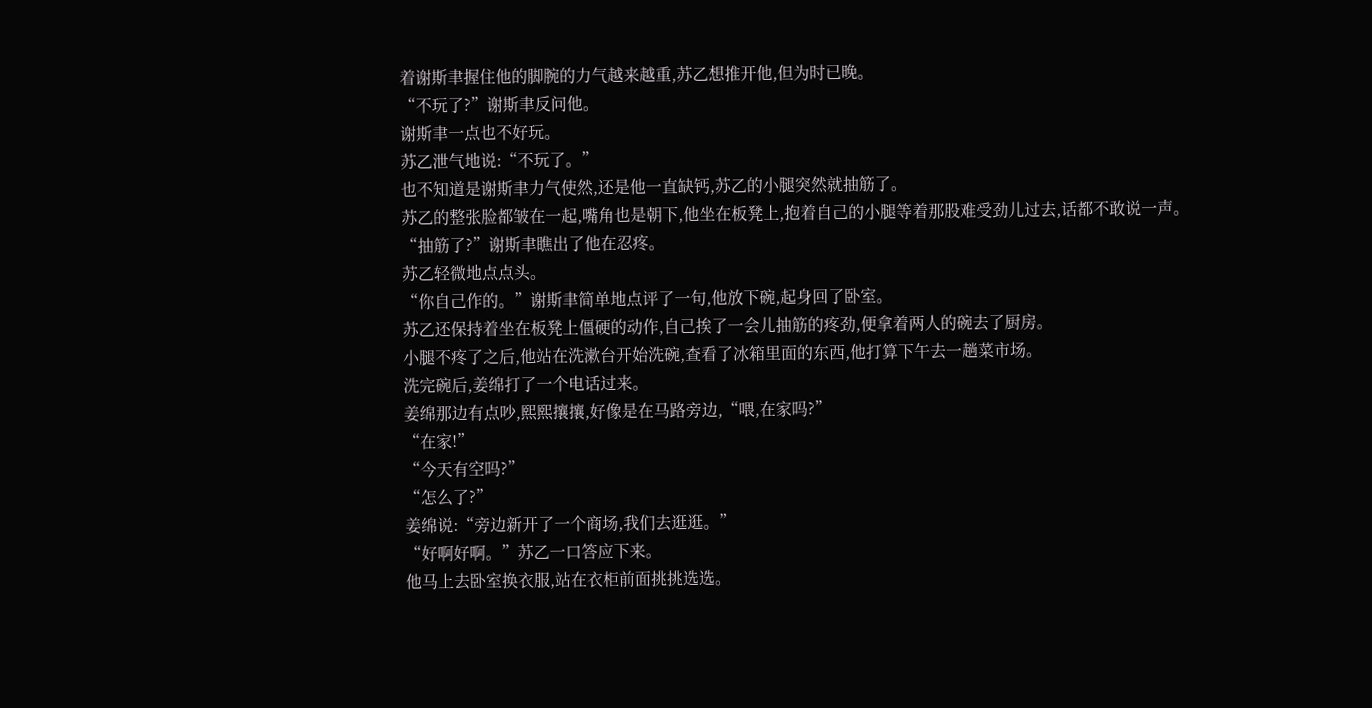着谢斯聿握住他的脚腕的力气越来越重,苏乙想推开他,但为时已晚。
“不玩了?”谢斯聿反问他。
谢斯聿一点也不好玩。
苏乙泄气地说:“不玩了。”
也不知道是谢斯聿力气使然,还是他一直缺钙,苏乙的小腿突然就抽筋了。
苏乙的整张脸都皱在一起,嘴角也是朝下,他坐在板凳上,抱着自己的小腿等着那股难受劲儿过去,话都不敢说一声。
“抽筋了?”谢斯聿瞧出了他在忍疼。
苏乙轻微地点点头。
“你自己作的。”谢斯聿简单地点评了一句,他放下碗,起身回了卧室。
苏乙还保持着坐在板凳上僵硬的动作,自己挨了一会儿抽筋的疼劲,便拿着两人的碗去了厨房。
小腿不疼了之后,他站在洗漱台开始洗碗,查看了冰箱里面的东西,他打算下午去一趟菜市场。
洗完碗后,姜绵打了一个电话过来。
姜绵那边有点吵,熙熙攘攘,好像是在马路旁边,“喂,在家吗?”
“在家!”
“今天有空吗?”
“怎么了?”
姜绵说:“旁边新开了一个商场,我们去逛逛。”
“好啊好啊。”苏乙一口答应下来。
他马上去卧室换衣服,站在衣柜前面挑挑选选。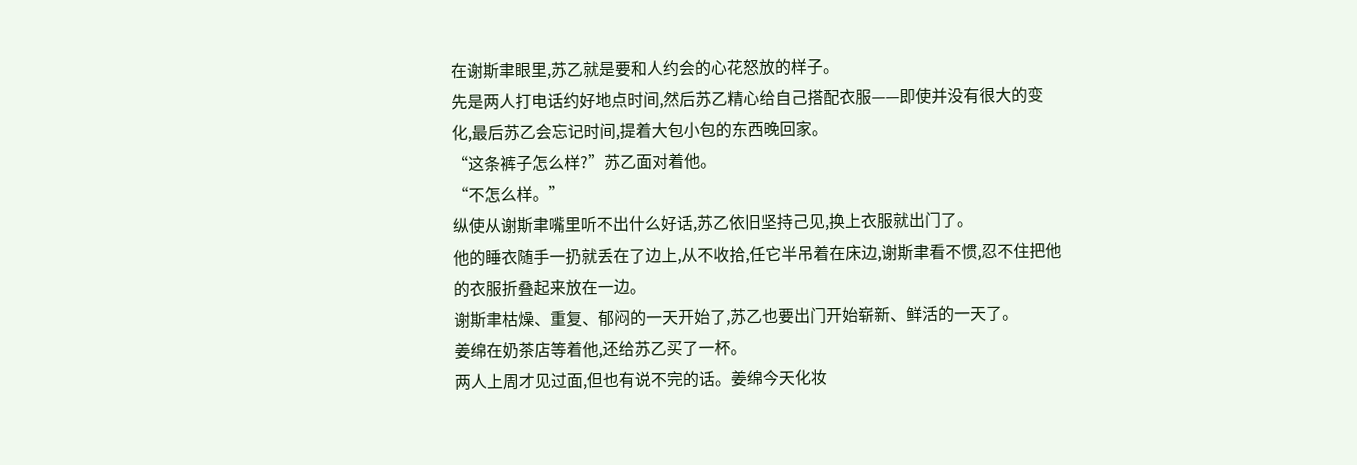在谢斯聿眼里,苏乙就是要和人约会的心花怒放的样子。
先是两人打电话约好地点时间,然后苏乙精心给自己搭配衣服——即使并没有很大的变化,最后苏乙会忘记时间,提着大包小包的东西晚回家。
“这条裤子怎么样?”苏乙面对着他。
“不怎么样。”
纵使从谢斯聿嘴里听不出什么好话,苏乙依旧坚持己见,换上衣服就出门了。
他的睡衣随手一扔就丢在了边上,从不收拾,任它半吊着在床边,谢斯聿看不惯,忍不住把他的衣服折叠起来放在一边。
谢斯聿枯燥、重复、郁闷的一天开始了,苏乙也要出门开始崭新、鲜活的一天了。
姜绵在奶茶店等着他,还给苏乙买了一杯。
两人上周才见过面,但也有说不完的话。姜绵今天化妆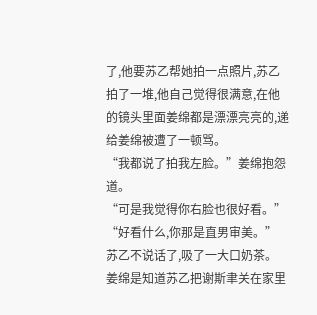了,他要苏乙帮她拍一点照片,苏乙拍了一堆,他自己觉得很满意,在他的镜头里面姜绵都是漂漂亮亮的,递给姜绵被遭了一顿骂。
“我都说了拍我左脸。”姜绵抱怨道。
“可是我觉得你右脸也很好看。”
“好看什么,你那是直男审美。”
苏乙不说话了,吸了一大口奶茶。
姜绵是知道苏乙把谢斯聿关在家里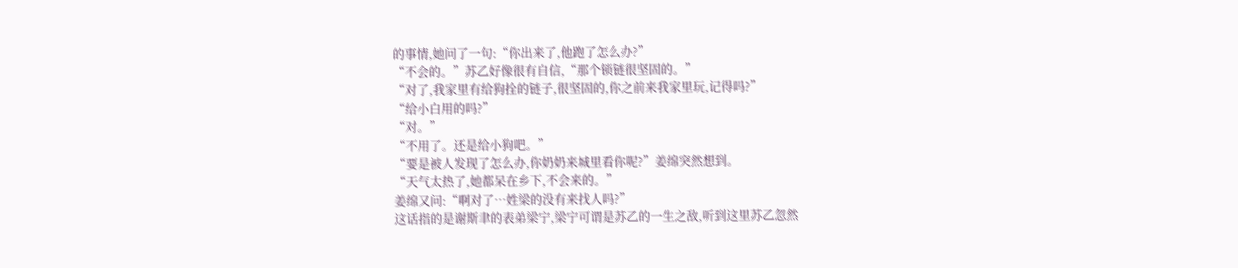的事情,她问了一句:“你出来了,他跑了怎么办?”
“不会的。”苏乙好像很有自信,“那个锁链很坚固的。”
“对了,我家里有给狗拴的链子,很坚固的,你之前来我家里玩,记得吗?”
“给小白用的吗?”
“对。”
“不用了。还是给小狗吧。”
“要是被人发现了怎么办,你奶奶来城里看你呢?”姜绵突然想到。
“天气太热了,她都呆在乡下,不会来的。”
姜绵又问:“啊对了…姓梁的没有来找人吗?”
这话指的是谢斯聿的表弟梁宁,梁宁可谓是苏乙的一生之敌,听到这里苏乙忽然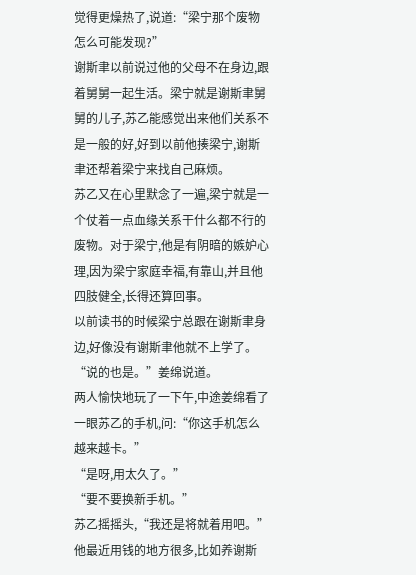觉得更燥热了,说道:“梁宁那个废物怎么可能发现?”
谢斯聿以前说过他的父母不在身边,跟着舅舅一起生活。梁宁就是谢斯聿舅舅的儿子,苏乙能感觉出来他们关系不是一般的好,好到以前他揍梁宁,谢斯聿还帮着梁宁来找自己麻烦。
苏乙又在心里默念了一遍,梁宁就是一个仗着一点血缘关系干什么都不行的废物。对于梁宁,他是有阴暗的嫉妒心理,因为梁宁家庭幸福,有靠山,并且他四肢健全,长得还算回事。
以前读书的时候梁宁总跟在谢斯聿身边,好像没有谢斯聿他就不上学了。
“说的也是。”姜绵说道。
两人愉快地玩了一下午,中途姜绵看了一眼苏乙的手机,问:“你这手机怎么越来越卡。”
“是呀,用太久了。”
“要不要换新手机。”
苏乙摇摇头,“我还是将就着用吧。”
他最近用钱的地方很多,比如养谢斯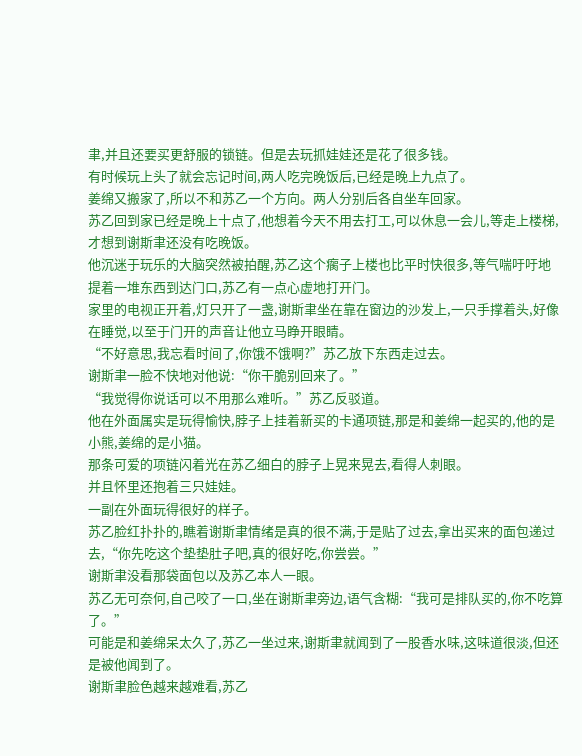聿,并且还要买更舒服的锁链。但是去玩抓娃娃还是花了很多钱。
有时候玩上头了就会忘记时间,两人吃完晚饭后,已经是晚上九点了。
姜绵又搬家了,所以不和苏乙一个方向。两人分别后各自坐车回家。
苏乙回到家已经是晚上十点了,他想着今天不用去打工,可以休息一会儿,等走上楼梯,才想到谢斯聿还没有吃晚饭。
他沉迷于玩乐的大脑突然被拍醒,苏乙这个瘸子上楼也比平时快很多,等气喘吁吁地提着一堆东西到达门口,苏乙有一点心虚地打开门。
家里的电视正开着,灯只开了一盏,谢斯聿坐在靠在窗边的沙发上,一只手撑着头,好像在睡觉,以至于门开的声音让他立马睁开眼睛。
“不好意思,我忘看时间了,你饿不饿啊?”苏乙放下东西走过去。
谢斯聿一脸不快地对他说:“你干脆别回来了。”
“我觉得你说话可以不用那么难听。”苏乙反驳道。
他在外面属实是玩得愉快,脖子上挂着新买的卡通项链,那是和姜绵一起买的,他的是小熊,姜绵的是小猫。
那条可爱的项链闪着光在苏乙细白的脖子上晃来晃去,看得人刺眼。
并且怀里还抱着三只娃娃。
一副在外面玩得很好的样子。
苏乙脸红扑扑的,瞧着谢斯聿情绪是真的很不满,于是贴了过去,拿出买来的面包递过去,“你先吃这个垫垫肚子吧,真的很好吃,你尝尝。”
谢斯聿没看那袋面包以及苏乙本人一眼。
苏乙无可奈何,自己咬了一口,坐在谢斯聿旁边,语气含糊:“我可是排队买的,你不吃算了。”
可能是和姜绵呆太久了,苏乙一坐过来,谢斯聿就闻到了一股香水味,这味道很淡,但还是被他闻到了。
谢斯聿脸色越来越难看,苏乙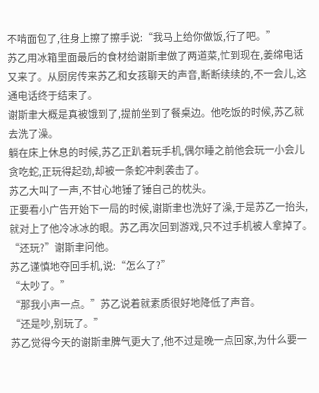不啃面包了,往身上擦了擦手说:“我马上给你做饭,行了吧。”
苏乙用冰箱里面最后的食材给谢斯聿做了两道菜,忙到现在,姜绵电话又来了。从厨房传来苏乙和女孩聊天的声音,断断续续的,不一会儿,这通电话终于结束了。
谢斯聿大概是真被饿到了,提前坐到了餐桌边。他吃饭的时候,苏乙就去洗了澡。
躺在床上休息的时候,苏乙正趴着玩手机,偶尔睡之前他会玩一小会儿贪吃蛇,正玩得起劲,却被一条蛇冲刺袭击了。
苏乙大叫了一声,不甘心地锤了锤自己的枕头。
正要看小广告开始下一局的时候,谢斯聿也洗好了澡,于是苏乙一抬头,就对上了他冷冰冰的眼。苏乙再次回到游戏,只不过手机被人拿掉了。
“还玩?”谢斯聿问他。
苏乙谨慎地夺回手机,说:“怎么了?”
“太吵了。”
“那我小声一点。”苏乙说着就素质很好地降低了声音。
“还是吵,别玩了。”
苏乙觉得今天的谢斯聿脾气更大了,他不过是晚一点回家,为什么要一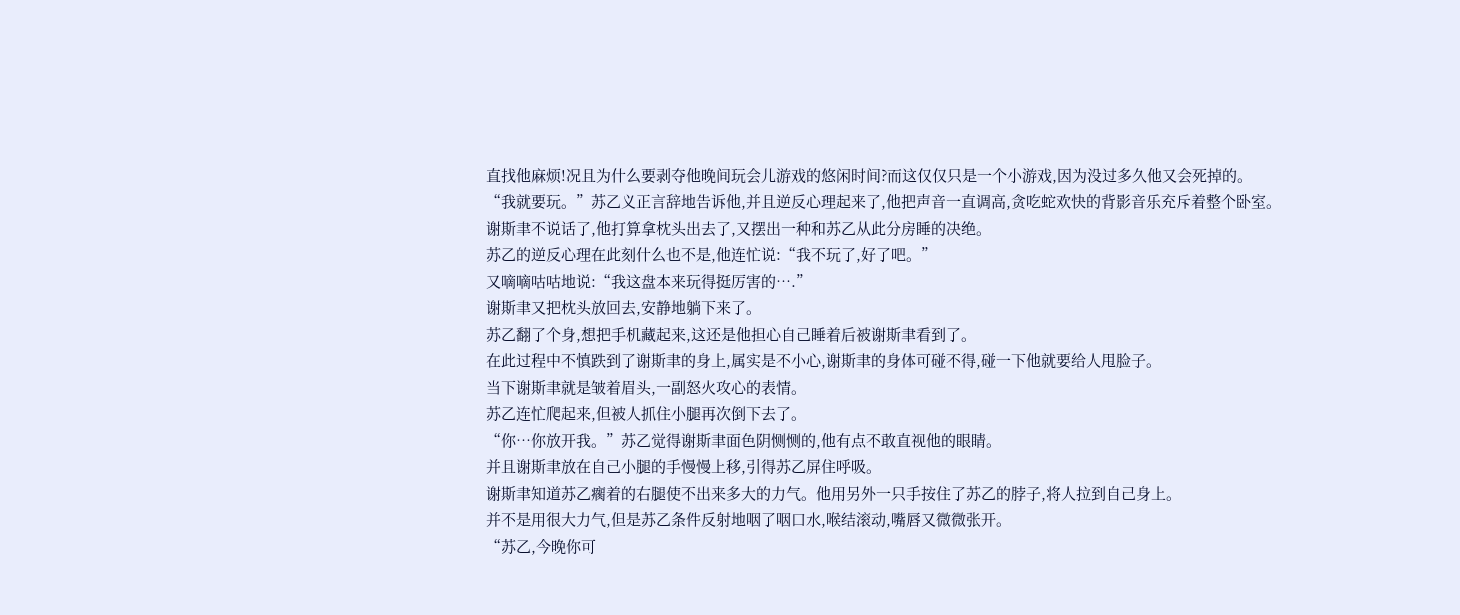直找他麻烦!况且为什么要剥夺他晚间玩会儿游戏的悠闲时间?而这仅仅只是一个小游戏,因为没过多久他又会死掉的。
“我就要玩。”苏乙义正言辞地告诉他,并且逆反心理起来了,他把声音一直调高,贪吃蛇欢快的背影音乐充斥着整个卧室。
谢斯聿不说话了,他打算拿枕头出去了,又摆出一种和苏乙从此分房睡的决绝。
苏乙的逆反心理在此刻什么也不是,他连忙说:“我不玩了,好了吧。”
又嘀嘀咕咕地说:“我这盘本来玩得挺厉害的….”
谢斯聿又把枕头放回去,安静地躺下来了。
苏乙翻了个身,想把手机藏起来,这还是他担心自己睡着后被谢斯聿看到了。
在此过程中不慎跌到了谢斯聿的身上,属实是不小心,谢斯聿的身体可碰不得,碰一下他就要给人甩脸子。
当下谢斯聿就是皱着眉头,一副怒火攻心的表情。
苏乙连忙爬起来,但被人抓住小腿再次倒下去了。
“你…你放开我。”苏乙觉得谢斯聿面色阴恻恻的,他有点不敢直视他的眼睛。
并且谢斯聿放在自己小腿的手慢慢上移,引得苏乙屏住呼吸。
谢斯聿知道苏乙瘸着的右腿使不出来多大的力气。他用另外一只手按住了苏乙的脖子,将人拉到自己身上。
并不是用很大力气,但是苏乙条件反射地咽了咽口水,喉结滚动,嘴唇又微微张开。
“苏乙,今晚你可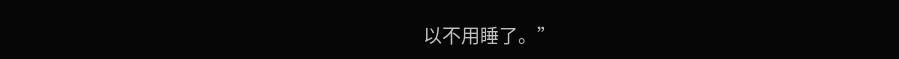以不用睡了。”